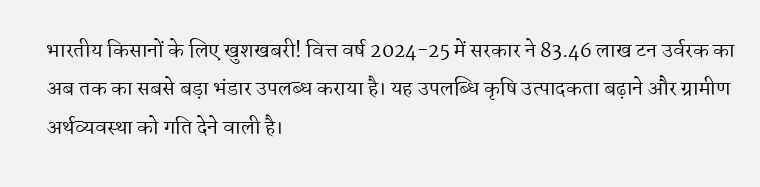भारतीय किसानों के लिए खुशखबरी! वित्त वर्ष 2024-25 में सरकार ने 83.46 लाख टन उर्वरक का अब तक का सबसे बड़ा भंडार उपलब्ध कराया है। यह उपलब्धि कृषि उत्पादकता बढ़ाने और ग्रामीण अर्थव्यवस्था को गति देने वाली है।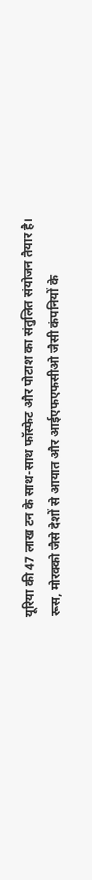यूरिया की 47 लाख टन के साथ-साथ फॉस्फेट और पोटाश का संतुलित संयोजन तैयार है। रूस, मोरक्को जैसे देशों से आयात और आईएफएफसीओ जैसी कंपनियों के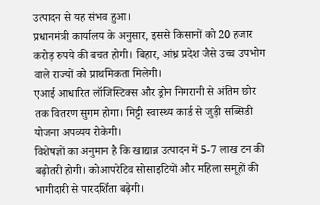उत्पादन से यह संभव हुआ।
प्रधानमंत्री कार्यालय के अनुसार, इससे किसानों को 20 हजार करोड़ रुपये की बचत होगी। बिहार, आंध्र प्रदेश जैसे उच्च उपभोग वाले राज्यों को प्राथमिकता मिलेगी।
एआई आधारित लॉजिस्टिक्स और ड्रोन निगरानी से अंतिम छोर तक वितरण सुगम होगा। मिट्टी स्वास्थ्य कार्ड से जुड़ी सब्सिडी योजना अपव्यय रोकेगी।
विशेषज्ञों का अनुमान है कि खाद्यान्न उत्पादन में 5-7 लाख टन की बढ़ोतरी होगी। कोआपरेटिव सोसाइटियों और महिला समूहों की भागीदारी से पारदर्शिता बढ़ेगी।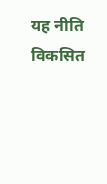यह नीति विकसित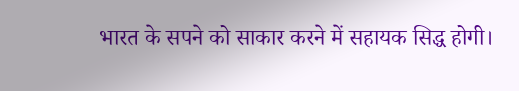भारत के सपने को साकार करने में सहायक सिद्ध होगी।